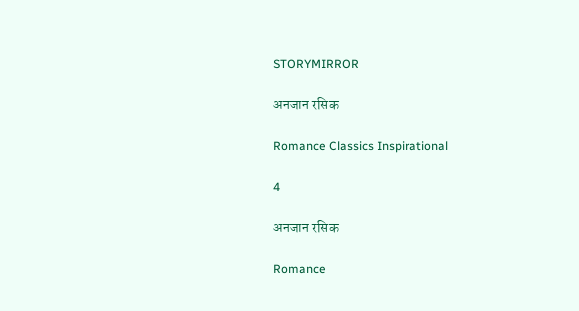STORYMIRROR

अनजान रसिक

Romance Classics Inspirational

4

अनजान रसिक

Romance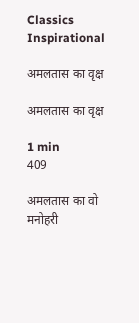Classics Inspirational

अमलतास का वृक्ष

अमलतास का वृक्ष

1 min
409

अमलतास का वो मनोहरी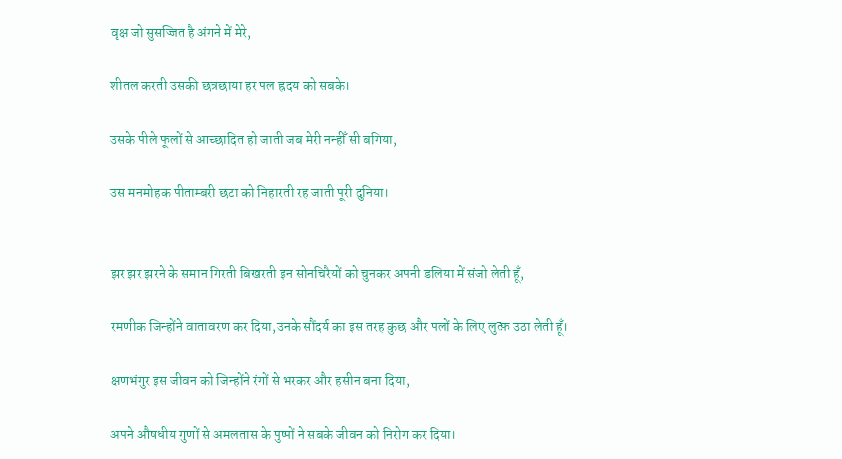वृक्ष जो सुसज्जित है अंगने में मेरे,

शीतल करती उसकी छत्रछाया हर पल ह्रदय को सबके।

उसके पीले फूलों से आच्छादित हो जाती जब मेरी नन्हीँ सी बगिया,

उस मनमोहक पीताम्बरी छटा को निहारती रह जाती पूरी दुनिया।


झर झर झरने के समान गिरती बिखरती इन सोनचिरैयों को चुनकर अपनी डलिया में संजो लेती हूँ,

रमणीक जिन्होंने वातावरण कर दिया,उनके सौंदर्य का इस तरह कुछ और पलों के लिए लुत्फ़ उठा लेती हूँ।

क्षणभंगुर इस जीवन को जिन्होंने रंगों से भरकर और हसीन बना दिया,

अपने औषधीय गुणों से अमलतास के पुष्पों ने सबके जीवन को निरोग कर दिया।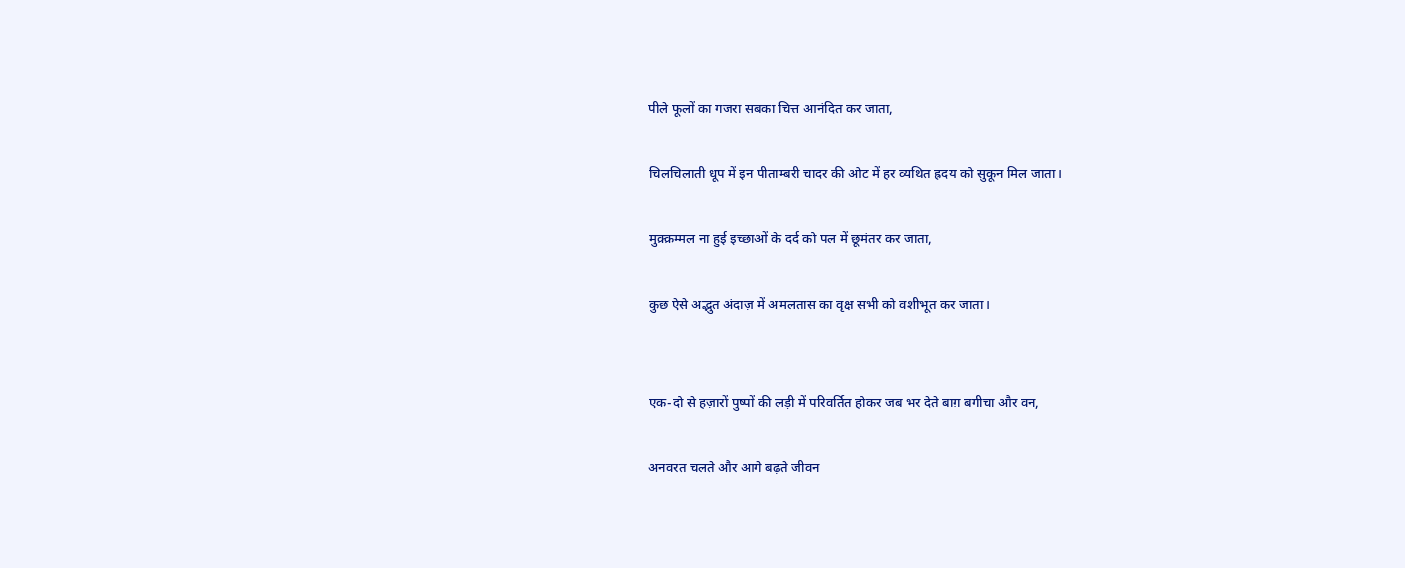पीले फूलों का गजरा सबका चित्त आनंदित कर जाता,

चिलचिलाती धूप में इन पीताम्बरी चादर की ओट में हर व्यथित ह्रदय को सुकून मिल जाता।

मुक़्क़म्मल ना हुई इच्छाओं के दर्द को पल में छूमंतर कर जाता,

कुछ ऐसे अद्भुत अंदाज़ में अमलतास का वृक्ष सभी को वशीभूत कर जाता।


एक-दो से हज़ारों पुष्पों की लड़ी में परिवर्तित होकर जब भर देते बाग़ बगीचा और वन,

अनवरत चलते और आगे बढ़ते जीवन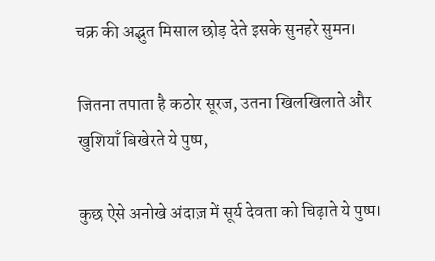चक्र की अद्भुत मिसाल छोड़ देते इसके सुनहरे सुमन।

जितना तपाता है कठोर सूरज, उतना खिलखिलाते और खुशियाँ बिखेरते ये पुष्प,

कुछ ऐसे अनोखे अंदाज़ में सूर्य देवता को चिढ़ाते ये पुष्प।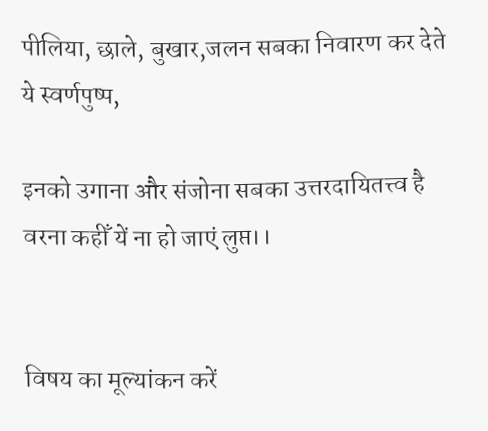पीलिया, छाले, बुखार,जलन सबका निवारण कर देते ये स्वर्णपुष्प,

इनको उगाना और संजोना सबका उत्तरदायितत्त्व है वरना कहीँ यें ना हो जाएं लुप्त।।


विषय का मूल्यांकन करें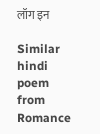लॉग इन

Similar hindi poem from Romance